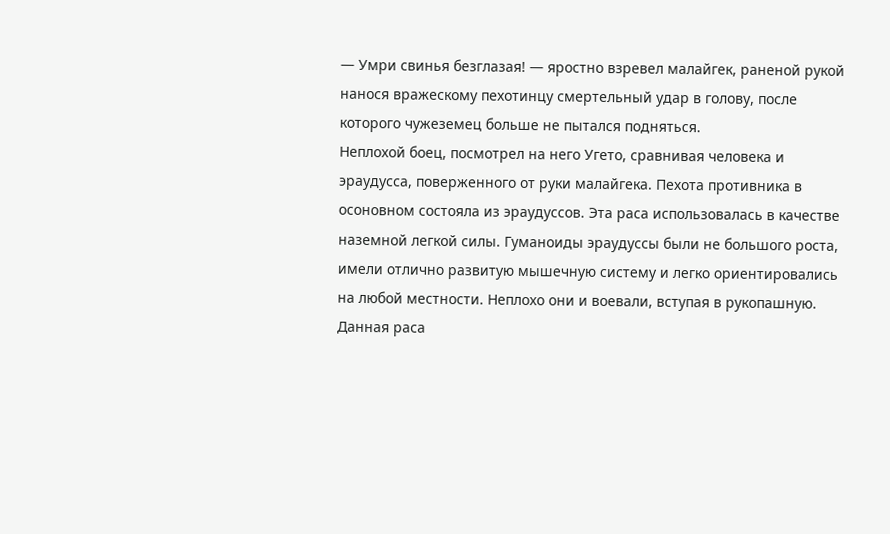— Умри свинья безглазая! — яростно взревел малайгек, раненой рукой нанося вражескому пехотинцу смертельный удар в голову, после которого чужеземец больше не пытался подняться.
Неплохой боец, посмотрел на него Угето, сравнивая человека и эраудусса, поверженного от руки малайгека. Пехота противника в осоновном состояла из эраудуссов. Эта раса использовалась в качестве наземной легкой силы. Гуманоиды эраудуссы были не большого роста, имели отлично развитую мышечную систему и легко ориентировались на любой местности. Неплохо они и воевали, вступая в рукопашную. Данная раса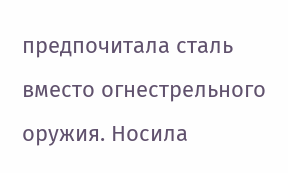предпочитала сталь вместо огнестрельного оружия. Носила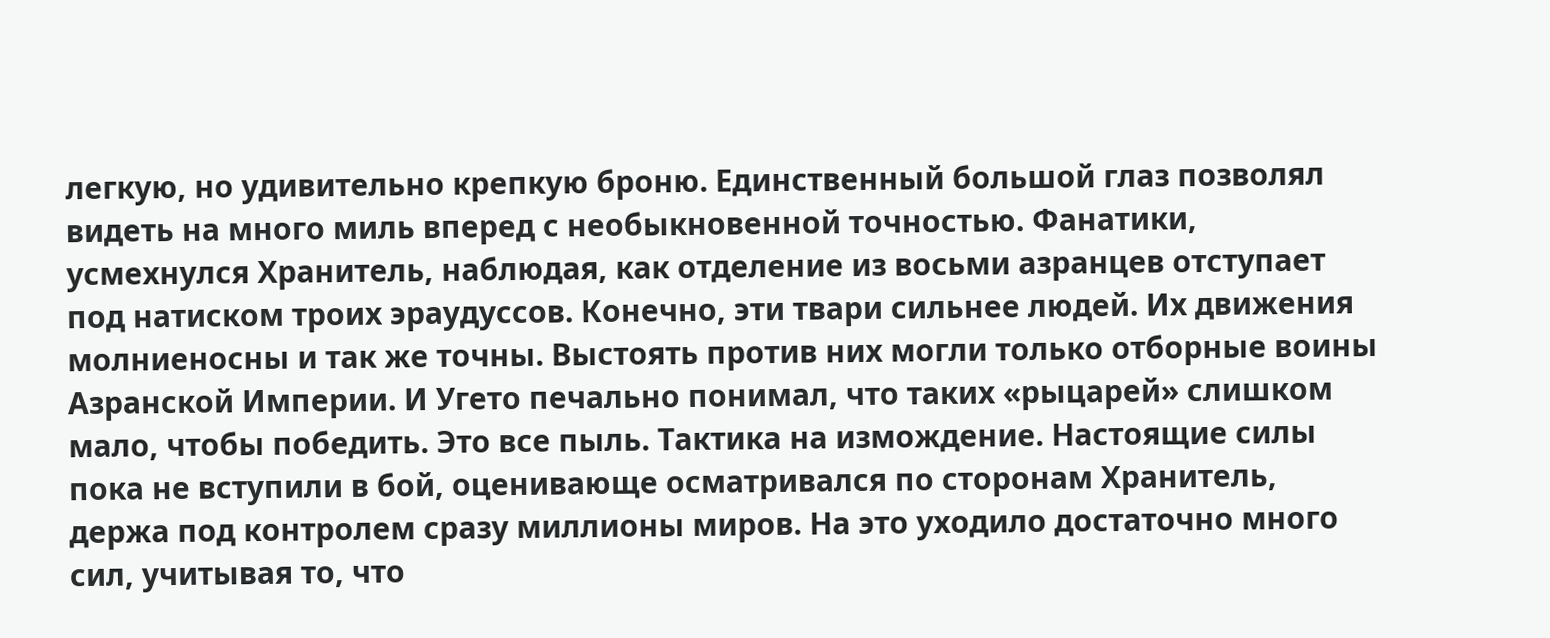легкую, но удивительно крепкую броню. Единственный большой глаз позволял видеть на много миль вперед с необыкновенной точностью. Фанатики, усмехнулся Хранитель, наблюдая, как отделение из восьми азранцев отступает под натиском троих эраудуссов. Конечно, эти твари сильнее людей. Их движения молниеносны и так же точны. Выстоять против них могли только отборные воины Азранской Империи. И Угето печально понимал, что таких «рыцарей» слишком мало, чтобы победить. Это все пыль. Тактика на измождение. Настоящие силы пока не вступили в бой, оценивающе осматривался по сторонам Хранитель, держа под контролем сразу миллионы миров. На это уходило достаточно много сил, учитывая то, что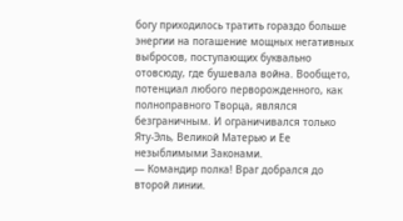богу приходилось тратить гораздо больше энергии на погашение мощных негативных выбросов, поступающих буквально отовсюду, где бушевала война. Вообщето, потенциал любого перворожденного, как полноправного Творца, являлся безграничным. И ограничивался только Яту-Эль, Великой Матерью и Ее незыблимыми Законами.
— Командир полка! Враг добрался до второй линии.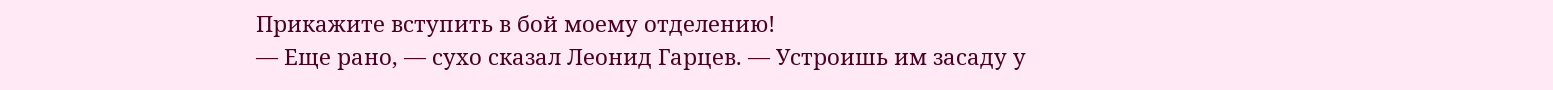Прикажите вступить в бой моему отделению!
— Еще рано, — сухо сказал Леонид Гарцев. — Устроишь им засаду у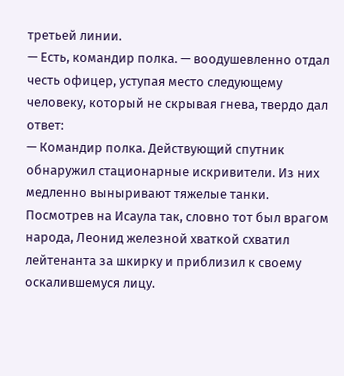третьей линии.
— Есть, командир полка. — воодушевленно отдал честь офицер, уступая место следующему человеку, который не скрывая гнева, твердо дал ответ:
— Командир полка. Действующий спутник обнаружил стационарные искривители. Из них медленно выныривают тяжелые танки.
Посмотрев на Исаула так, словно тот был врагом народа, Леонид железной хваткой схватил лейтенанта за шкирку и приблизил к своему оскалившемуся лицу.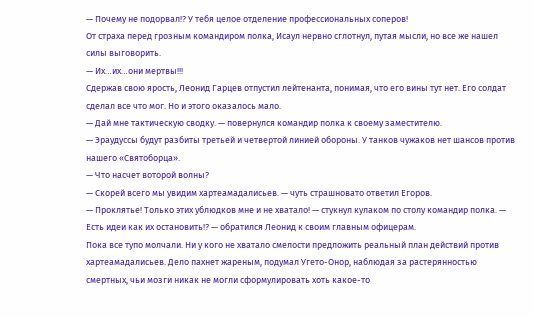— Почему не подорвал!? У тебя целое отделение профессиональных соперов!
От страха перед грозным командиром полка, Исаул нервно сглотнул, путая мысли, но все же нашел силы выговорить.
— Их…их…они мертвы!!!
Сдержав свою ярость, Леонид Гарцев отпустил лейтенанта, понимая, что его вины тут нет. Его солдат сделал все что мог. Но и этого оказалось мало.
— Дай мне тактическую сводку. — повернулся командир полка к своему заместителю.
— Эраудуссы будут разбиты третьей и четвертой линией обороны. У танков чужаков нет шансов против нашего «Святоборца».
— Что насчет воторой волны?
— Скорей всего мы увидим хартеамадалисьев. — чуть страшновато ответил Егоров.
— Проклятье! Только этих ублюдков мне и не хватало! — стукнул кулаком по столу командир полка. — Есть идеи как их остановить!? — обратился Леонид к своим главным офицерам.
Пока все тупо молчали. Ни у кого не хватало смелости предложить реальный план действий против хартеамадалисьев. Дело пахнет жареным, подумал Угето-Онор, наблюдая за растерянностью смертных, чьи мозги никак не могли сформулировать хоть какое-то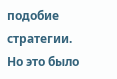подобие стратегии. Но это было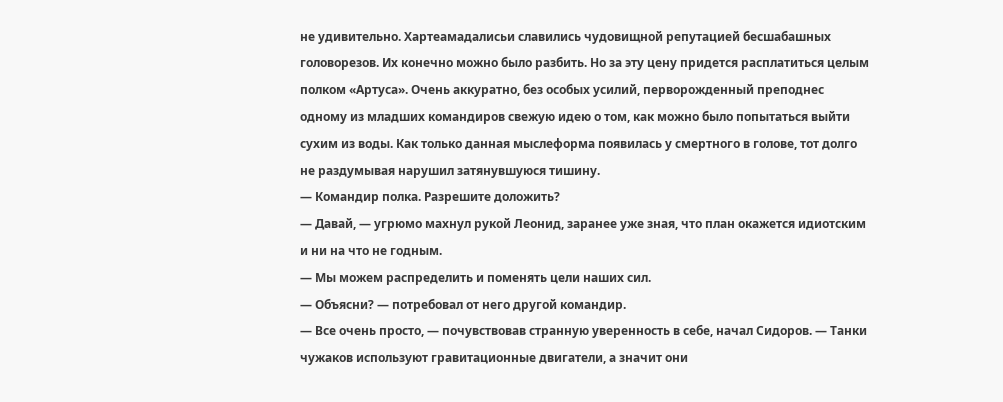не удивительно. Хартеамадалисьи славились чудовищной репутацией бесшабашных головорезов. Их конечно можно было разбить. Но за эту цену придется расплатиться целым полком «Артуса». Очень аккуратно, без особых усилий, перворожденный преподнес одному из младших командиров свежую идею о том, как можно было попытаться выйти сухим из воды. Как только данная мыслеформа появилась у смертного в голове, тот долго не раздумывая нарушил затянувшуюся тишину.
— Командир полка. Разрешите доложить?
— Давай, — угрюмо махнул рукой Леонид, заранее уже зная, что план окажется идиотским и ни на что не годным.
— Мы можем распределить и поменять цели наших сил.
— Объясни? — потребовал от него другой командир.
— Все очень просто, — почувствовав странную уверенность в себе, начал Сидоров. — Танки чужаков используют гравитационные двигатели, а значит они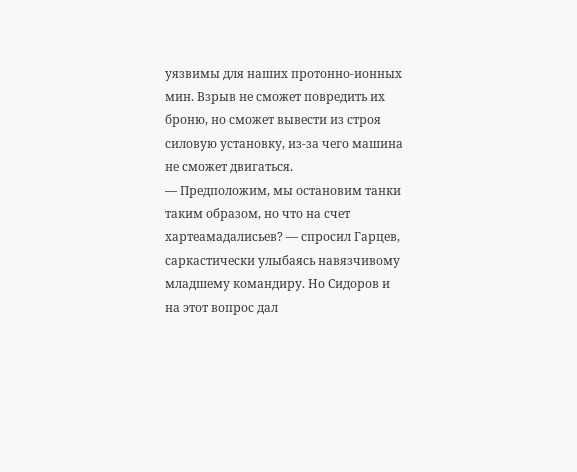уязвимы для наших протонно-ионных мин. Взрыв не сможет повредить их броню, но сможет вывести из строя силовую установку, из-за чего машина не сможет двигаться.
— Предположим, мы остановим танки таким образом, но что на счет хартеамадалисьев? — спросил Гарцев, саркастически улыбаясь навязчивому младшему командиру. Но Сидоров и на этот вопрос дал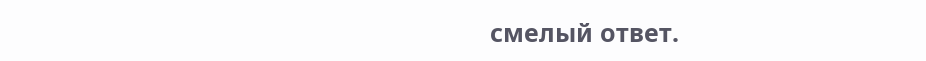смелый ответ.